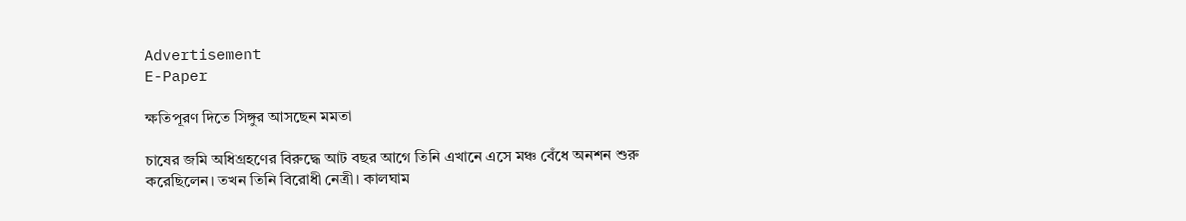Advertisement
E-Paper

ক্ষতিপূরণ দিতে সিঙ্গুর আসছেন মমতা

চাষের জমি অধিগ্রহণের বিরুদ্ধে আট বছর আগে তিনি এখানে এসে মঞ্চ বেঁধে অনশন শুরু করেছিলেন। তখন তিনি বিরোধী নেত্রী। কালঘাম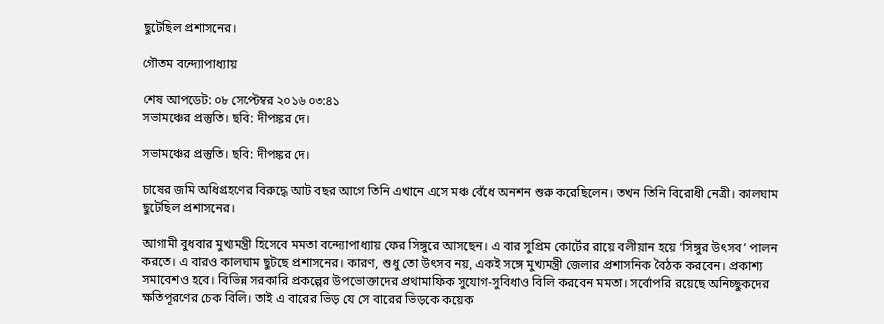ছুটেছিল প্রশাসনের।

গৌতম বন্দ্যোপাধ্যায়

শেষ আপডেট: ০৮ সেপ্টেম্বর ২০১৬ ০৩:৪১
সভামঞ্চের প্রস্তুতি। ছবি: দীপঙ্কর দে।

সভামঞ্চের প্রস্তুতি। ছবি: দীপঙ্কর দে।

চাষের জমি অধিগ্রহণের বিরুদ্ধে আট বছর আগে তিনি এখানে এসে মঞ্চ বেঁধে অনশন শুরু করেছিলেন। তখন তিনি বিরোধী নেত্রী। কালঘাম ছুটেছিল প্রশাসনের।

আগামী বুধবার মুখ্যমন্ত্রী হিসেবে মমতা বন্দ্যোপাধ্যায় ফের সিঙ্গুরে আসছেন। এ বার সুপ্রিম কোর্টের রায়ে বলীয়ান হয়ে ‘সিঙ্গুর উৎসব’ পালন করতে। এ বারও কালঘাম ছুটছে প্রশাসনের। কারণ, শুধু তো উৎসব নয়, একই সঙ্গে মুখ্যমন্ত্রী জেলার প্রশাসনিক বৈঠক করবেন। প্রকাশ্য সমাবেশও হবে। বিভিন্ন সরকারি প্রকল্পের উপভোক্তাদের প্রথামাফিক সুযোগ-সুবিধাও বিলি করবেন মমতা। সর্বোপরি রয়েছে অনিচ্ছুকদের ক্ষতিপূরণের চেক বিলি। তাই এ বারের ভিড় যে সে বারের ভিড়কে কয়েক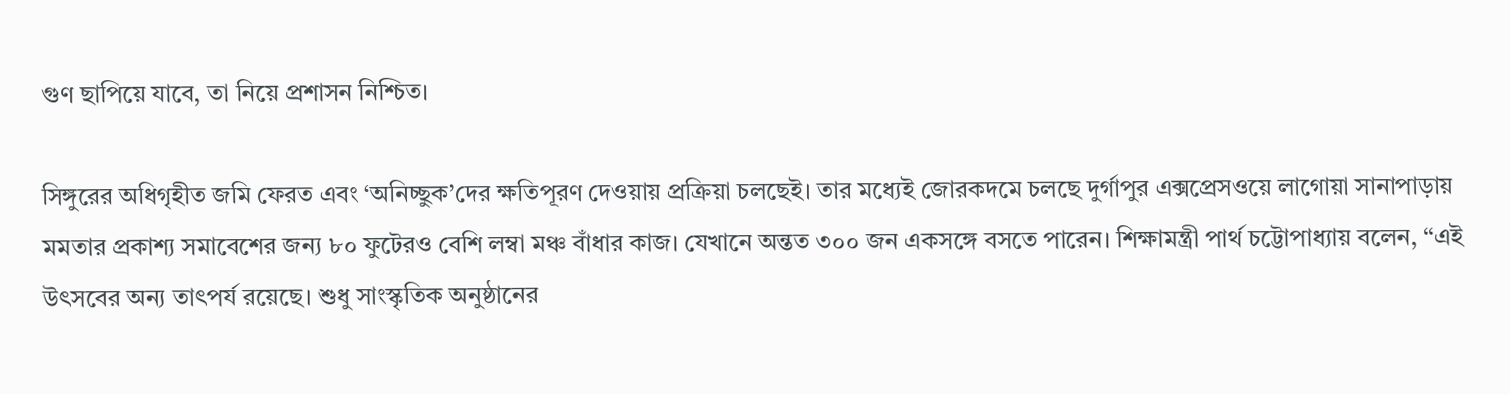গুণ ছাপিয়ে যাবে, তা নিয়ে প্রশাসন নিশ্চিত।

সিঙ্গুরের অধিগৃহীত জমি ফেরত এবং ‘অনিচ্ছুক’দের ক্ষতিপূরণ দেওয়ায় প্রক্রিয়া চলছেই। তার মধ্যেই জোরকদমে চলছে দুর্গাপুর এক্সপ্রেসওয়ে লাগোয়া সানাপাড়ায় মমতার প্রকাশ্য সমাবেশের জন্য ৮০ ফুটেরও বেশি লম্বা মঞ্চ বাঁধার কাজ। যেখানে অন্তত ৩০০ জন একসঙ্গে বসতে পারেন। শিক্ষামন্ত্রী পার্থ চট্টোপাধ্যায় বলেন, ‘‘এই উৎসবের অন্য তাৎপর্য রয়েছে। শুধু সাংস্কৃতিক অনুষ্ঠানের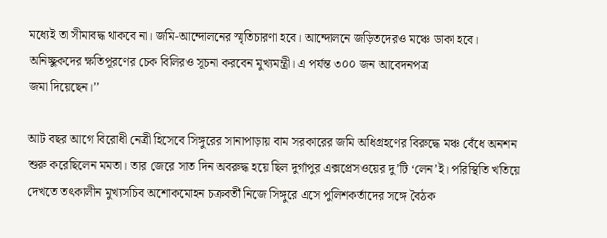মধ্যেই তা সীমাবদ্ধ থাকবে না। জমি-আন্দোলনের স্মৃতিচারণা হবে। আন্দোলনে জড়িতদেরও মঞ্চে ডাকা হবে। অনিচ্ছুকদের ক্ষতিপূরণের চেক বিলিরও সূচনা করবেন মুখ্যমন্ত্রী। এ পর্যন্ত ৩০০ জন আবেদনপত্র
জমা দিয়েছেন।’’

আট বছর আগে বিরোধী নেত্রী হিসেবে সিঙ্গুরের সানাপাড়ায় বাম সরকারের জমি অধিগ্রহণের বিরুদ্ধে মঞ্চ বেঁধে অনশন শুরু করেছিলেন মমতা। তার জেরে সাত দিন অবরুদ্ধ হয়ে ছিল দুর্গাপুর এক্সপ্রেসওয়ের দু’টি ‘লেন’ই। পরিস্থিতি খতিয়ে দেখতে তৎকালীন মুখ্যসচিব অশোকমোহন চক্রবর্তী নিজে সিঙ্গুরে এসে পুলিশকর্তাদের সঙ্গে বৈঠক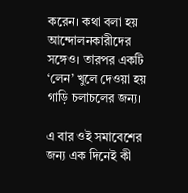করেন। কথা বলা হয় আন্দোলনকারীদের সঙ্গেও। তারপর একটি ‘লেন’ খুলে দেওয়া হয় গাড়ি চলাচলের জন্য।

এ বার ওই সমাবেশের জন্য এক দিনেই কী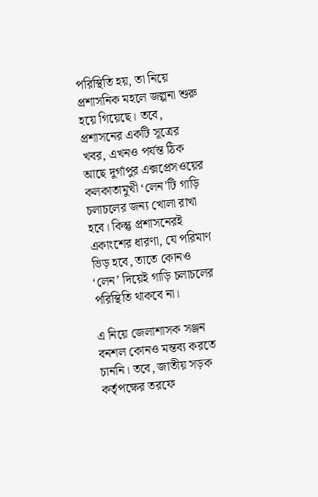পরিস্থিতি হয়, তা নিয়ে প্রশাসনিক মহলে জল্পনা শুরু হয়ে গিয়েছে। তবে, প্রশাসনের একটি সূত্রের খবর, এখনও পর্যন্ত ঠিক আছে দুর্গাপুর এক্সপ্রেসওয়ের কলকাতামুখী ‘লেন’টি গাড়ি চলাচলের জন্য খোলা রাখা হবে। কিন্তু প্রশাসনেরই একাংশের ধারণা, যে পরিমাণ ভিড় হবে, তাতে কোনও ‘লেন’ দিয়েই গাড়ি চলাচলের পরিস্থিতি থাকবে না।

এ নিয়ে জেলাশাসক সঞ্জন বনশল কোনও মন্তব্য করতে চাননি। তবে, জাতীয় সড়ক কর্তৃপক্ষের তরফে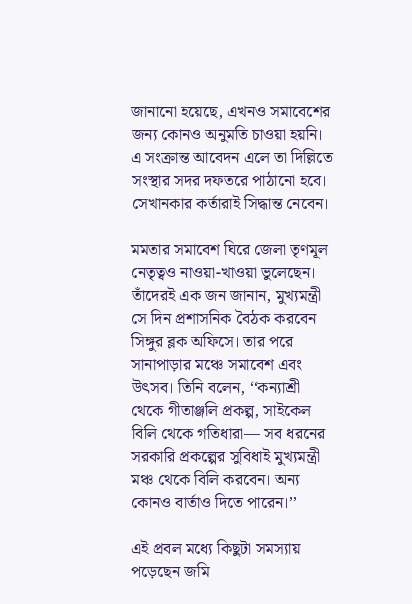জানানো হয়েছে, এখনও সমাবেশের জন্য কোনও অনুমতি চাওয়া হয়নি। এ সংক্রান্ত আবেদন এলে তা দিল্লিতে সংস্থার সদর দফতরে পাঠানো হবে। সেখানকার কর্তারাই সিদ্ধান্ত নেবেন।

মমতার সমাবেশ ঘিরে জেলা তৃণমূল নেতৃত্বও নাওয়া-খাওয়া ভুলেছেন। তাঁদেরই এক জন জানান, মুখ্যমন্ত্রী সে দিন প্রশাসনিক বৈঠক করবেন সিঙ্গুর ব্লক অফিসে। তার পরে সানাপাড়ার মঞ্চে সমাবেশ এবং উৎসব। তিনি বলেন, ‘‘কন্যাশ্রী থেকে গীতাঞ্জলি প্রকল্প, সাইকেল বিলি থেকে গতিধারা— সব ধরনের সরকারি প্রকল্পের সুবিধাই মুখ্যমন্ত্রী মঞ্চ থেকে বিলি করবেন। অন্য কোনও বার্তাও দিতে পারেন।’’

এই প্রবল মধ্যে কিছুটা সমস্যায় পড়েছেন জমি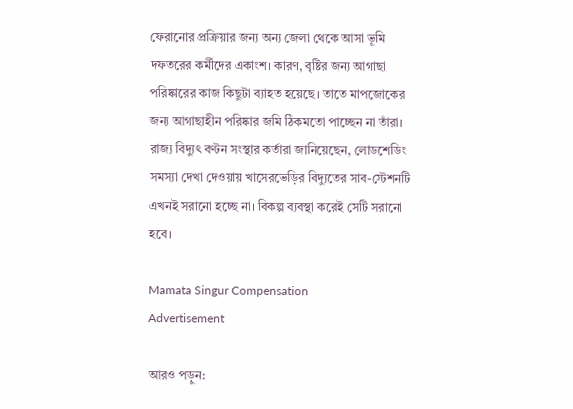ফেরানোর প্রক্রিয়ার জন্য অন্য জেলা থেকে আসা ভূমি দফতরের কর্মীদের একাংশ। কারণ, বৃষ্টির জন্য আগাছা পরিষ্কারের কাজ কিছুটা ব্যাহত হয়েছে। তাতে মাপজোকের জন্য আগাছাহীন পরিষ্কার জমি ঠিকমতো পাচ্ছেন না তাঁরা। রাজ্য বিদ্যুৎ বণ্টন সংস্থার কর্তারা জানিয়েছেন, লোডশেডিং সমস্যা দেখা দেওয়ায় খাসেরভেড়ির বিদ্যুতের সাব-স্টেশনটি এখনই সরানো হচ্ছে না। বিকল্প ব্যবস্থা করেই সেটি সরানো হবে।

Mamata Singur Compensation
Advertisement

আরও পড়ুন: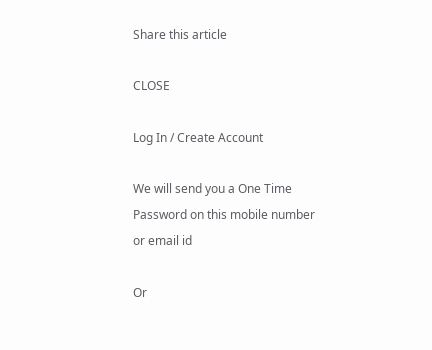Share this article

CLOSE

Log In / Create Account

We will send you a One Time Password on this mobile number or email id

Or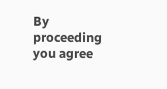By proceeding you agree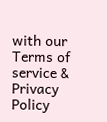with our Terms of service & Privacy Policy